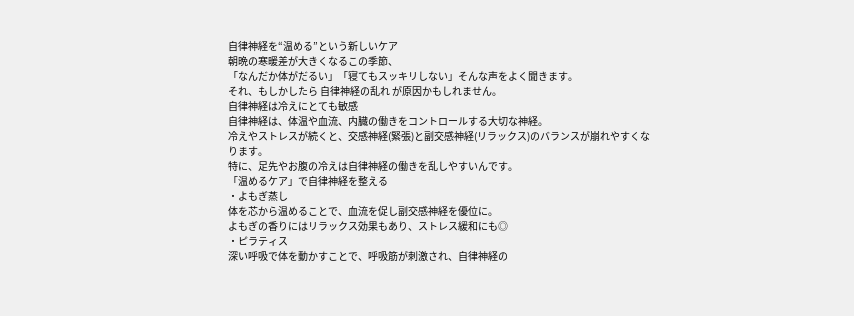自律神経を“温める”という新しいケア
朝晩の寒暖差が大きくなるこの季節、
「なんだか体がだるい」「寝てもスッキリしない」そんな声をよく聞きます。
それ、もしかしたら 自律神経の乱れ が原因かもしれません。
自律神経は冷えにとても敏感
自律神経は、体温や血流、内臓の働きをコントロールする大切な神経。
冷えやストレスが続くと、交感神経(緊張)と副交感神経(リラックス)のバランスが崩れやすくなります。
特に、足先やお腹の冷えは自律神経の働きを乱しやすいんです。
「温めるケア」で自律神経を整える
・よもぎ蒸し
体を芯から温めることで、血流を促し副交感神経を優位に。
よもぎの香りにはリラックス効果もあり、ストレス緩和にも◎
・ピラティス
深い呼吸で体を動かすことで、呼吸筋が刺激され、自律神経の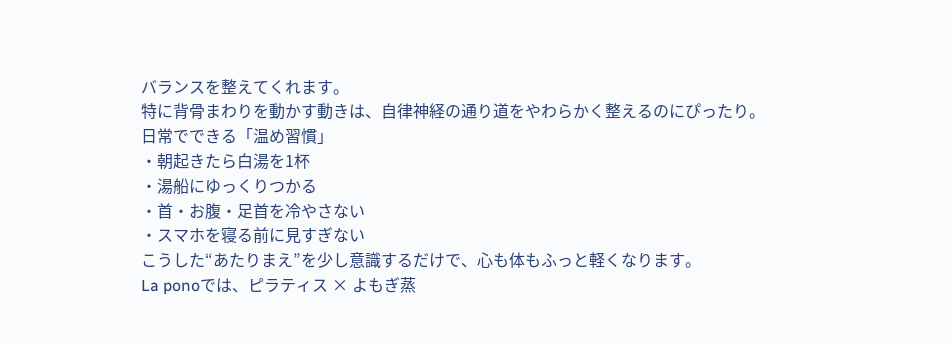バランスを整えてくれます。
特に背骨まわりを動かす動きは、自律神経の通り道をやわらかく整えるのにぴったり。
日常でできる「温め習慣」
・朝起きたら白湯を1杯
・湯船にゆっくりつかる
・首・お腹・足首を冷やさない
・スマホを寝る前に見すぎない
こうした“あたりまえ”を少し意識するだけで、心も体もふっと軽くなります。
La ponoでは、ピラティス × よもぎ蒸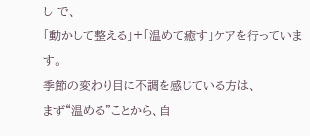し で、
「動かして整える」+「温めて癒す」ケアを行っています。
季節の変わり目に不調を感じている方は、
まず“温める”ことから、自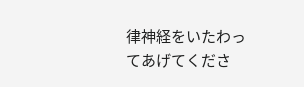律神経をいたわってあげてくださ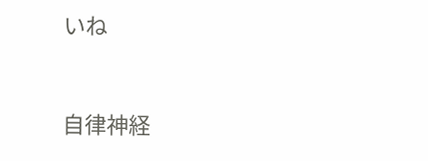いね


自律神経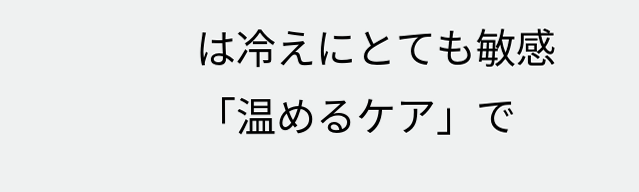は冷えにとても敏感
「温めるケア」で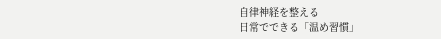自律神経を整える
日常でできる「温め習慣」